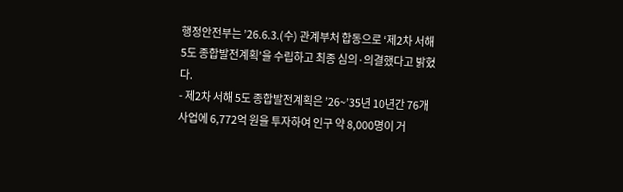행정안전부는 ’26.6.3.(수) 관계부처 합동으로 ‘제2차 서해 5도 종합발전계획’을 수립하고 최종 심의·의결했다고 밝혔다.
- 제2차 서해 5도 종합발전계획은 ’26~’35년 10년간 76개 사업에 6,772억 원을 투자하여 인구 약 8,000명이 거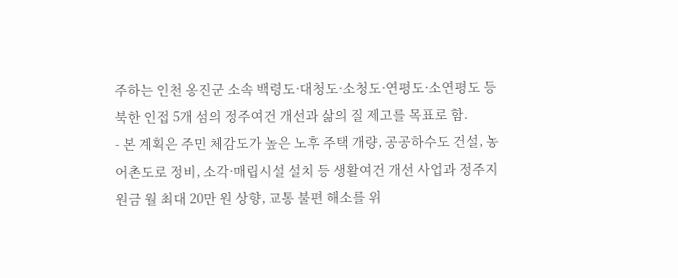주하는 인천 옹진군 소속 백령도·대청도·소청도·연평도·소연평도 등 북한 인접 5개 섬의 정주여건 개선과 삶의 질 제고를 목표로 함.
- 본 계획은 주민 체감도가 높은 노후 주택 개량, 공공하수도 건설, 농어촌도로 정비, 소각·매립시설 설치 등 생활여건 개선 사업과 정주지원금 월 최대 20만 원 상향, 교통 불편 해소를 위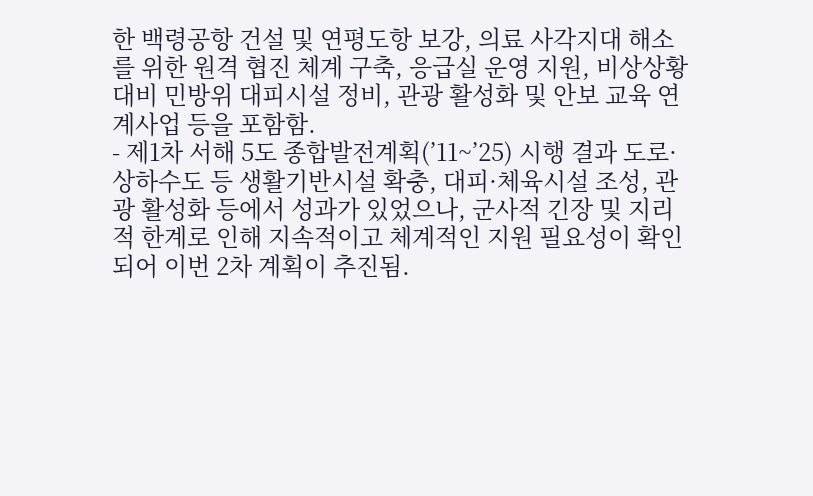한 백령공항 건설 및 연평도항 보강, 의료 사각지대 해소를 위한 원격 협진 체계 구축, 응급실 운영 지원, 비상상황 대비 민방위 대피시설 정비, 관광 활성화 및 안보 교육 연계사업 등을 포함함.
- 제1차 서해 5도 종합발전계획(’11~’25) 시행 결과 도로·상하수도 등 생활기반시설 확충, 대피·체육시설 조성, 관광 활성화 등에서 성과가 있었으나, 군사적 긴장 및 지리적 한계로 인해 지속적이고 체계적인 지원 필요성이 확인되어 이번 2차 계획이 추진됨.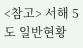<참고> 서해 5도 일반현황